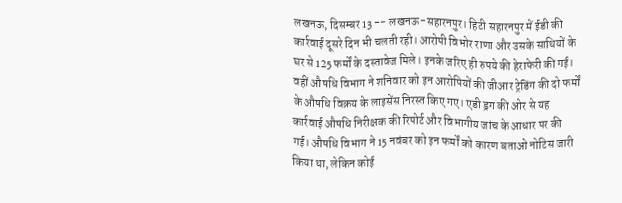लखनऊ, दिसम्बर 13 -- लखनऊ-सहारनपुर। हिटी सहारनपुर में ईडी की कार्रवाई दूसरे दिन भी चलती रही। आरोपी विभोर राणा और उसके साथियों के घर से 125 फर्मों के दस्तावेज मिले। इनके जरिए ही रुपये की हेराफेरी की गई। वहीं औषधि विभाग ने शनिवार को इन आरोपियों की जीआर ट्रेडिंग की दो फर्मों के औषधि विक्रय के लाइसेंस निरस्त किए गए। एडी ड्रग की ओर से यह कार्रवाई औषधि निरीक्षक की रिपोर्ट और विभागीय जांच के आधार पर की गई। औषधि विभाग ने 15 नवंबर को इन फर्मों को कारण बताओ नोटिस जारी किया था, लेकिन कोई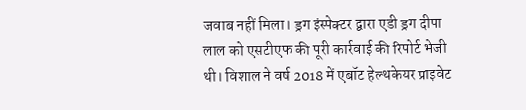जवाब नहीं मिला। ड्रग इंस्पेक्टर द्वारा एडी ड्रग दीपा लाल को एसटीएफ की पूरी कार्रवाई की रिपोर्ट भेजी थी। विशाल ने वर्ष 2018 में एबॉट हेल्थकेयर प्राइवेट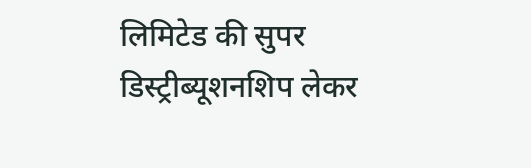लिमिटेड की सुपर डिस्ट्रीब्यूशनशिप लेकर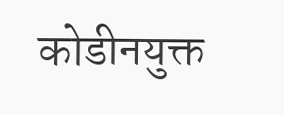कोडीनयुक्त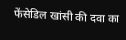फेंसेडिल खांसी की दवा का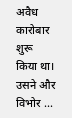अवैध कारोबार शुरू किया था। उसने और विभोर ...